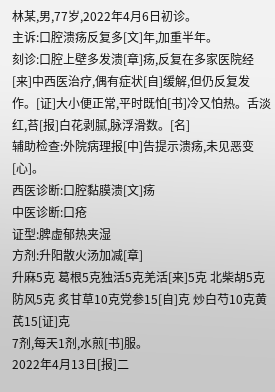林某,男,77岁,2022年4月6日初诊。
主诉:口腔溃疡反复多[文]年,加重半年。
刻诊:口腔上壁多发溃[章]疡,反复在多家医院经[来]中西医治疗,偶有症状[自]缓解,但仍反复发作。[证]大小便正常,平时既怕[书]冷又怕热。舌淡红,苔[报]白花剥腻,脉浮滑数。[名]
辅助检查:外院病理报[中]告提示溃疡,未见恶变[心]。
西医诊断:口腔黏膜溃[文]疡
中医诊断:口疮
证型:脾虚郁热夹湿
方剂:升阳散火汤加减[章]
升麻5克 葛根5克独活5克羌活[来]5克 北柴胡5克防风5克 炙甘草10克党参15[自]克 炒白芍10克黄芪15[证]克
7剂,每天1剂,水煎[书]服。
2022年4月13日[报]二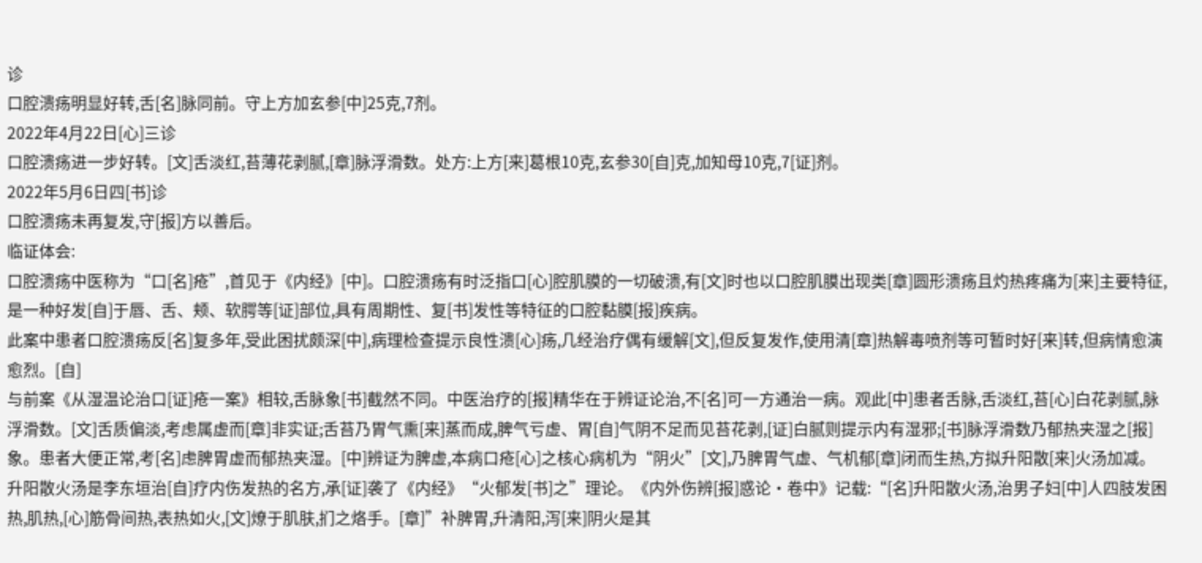诊
口腔溃疡明显好转,舌[名]脉同前。守上方加玄参[中]25克,7剂。
2022年4月22日[心]三诊
口腔溃疡进一步好转。[文]舌淡红,苔薄花剥腻,[章]脉浮滑数。处方:上方[来]葛根10克,玄参30[自]克,加知母10克,7[证]剂。
2022年5月6日四[书]诊
口腔溃疡未再复发,守[报]方以善后。
临证体会:
口腔溃疡中医称为“口[名]疮”,首见于《内经》[中]。口腔溃疡有时泛指口[心]腔肌膜的一切破溃,有[文]时也以口腔肌膜出现类[章]圆形溃疡且灼热疼痛为[来]主要特征,是一种好发[自]于唇、舌、颊、软腭等[证]部位,具有周期性、复[书]发性等特征的口腔黏膜[报]疾病。
此案中患者口腔溃疡反[名]复多年,受此困扰颇深[中],病理检查提示良性溃[心]疡,几经治疗偶有缓解[文],但反复发作,使用清[章]热解毒喷剂等可暂时好[来]转,但病情愈演愈烈。[自]
与前案《从湿温论治口[证]疮一案》相较,舌脉象[书]截然不同。中医治疗的[报]精华在于辨证论治,不[名]可一方通治一病。观此[中]患者舌脉,舌淡红,苔[心]白花剥腻,脉浮滑数。[文]舌质偏淡,考虑属虚而[章]非实证;舌苔乃胃气熏[来]蒸而成,脾气亏虚、胃[自]气阴不足而见苔花剥,[证]白腻则提示内有湿邪;[书]脉浮滑数乃郁热夹湿之[报]象。患者大便正常,考[名]虑脾胃虚而郁热夹湿。[中]辨证为脾虚,本病口疮[心]之核心病机为“阴火”[文],乃脾胃气虚、气机郁[章]闭而生热,方拟升阳散[来]火汤加减。
升阳散火汤是李东垣治[自]疗内伤发热的名方,承[证]袭了《内经》“火郁发[书]之”理论。《内外伤辨[报]惑论·卷中》记载:“[名]升阳散火汤,治男子妇[中]人四肢发困热,肌热,[心]筋骨间热,表热如火,[文]燎于肌肤,扪之烙手。[章]”补脾胃,升清阳,泻[来]阴火是其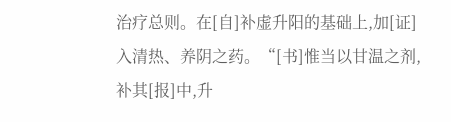治疗总则。在[自]补虚升阳的基础上,加[证]入清热、养阴之药。“[书]惟当以甘温之剂,补其[报]中,升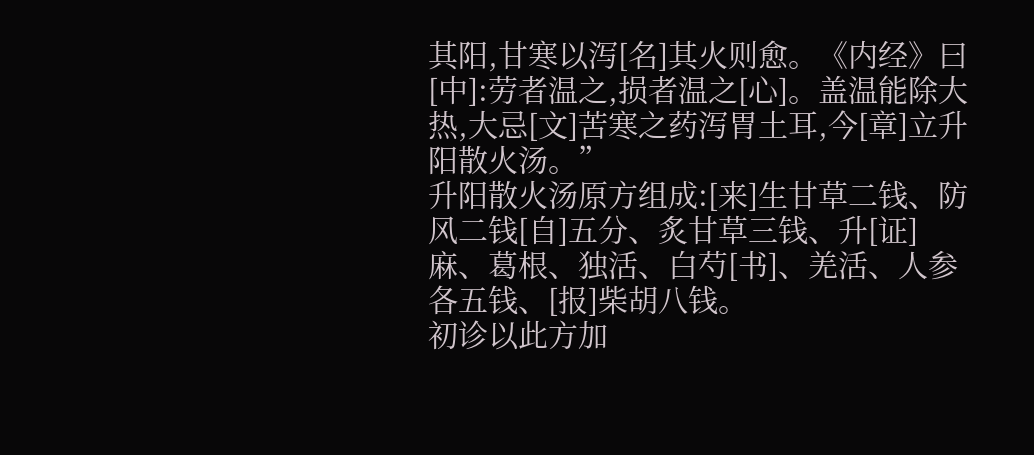其阳,甘寒以泻[名]其火则愈。《内经》曰[中]:劳者温之,损者温之[心]。盖温能除大热,大忌[文]苦寒之药泻胃土耳,今[章]立升阳散火汤。”
升阳散火汤原方组成:[来]生甘草二钱、防风二钱[自]五分、炙甘草三钱、升[证]麻、葛根、独活、白芍[书]、羌活、人参各五钱、[报]柴胡八钱。
初诊以此方加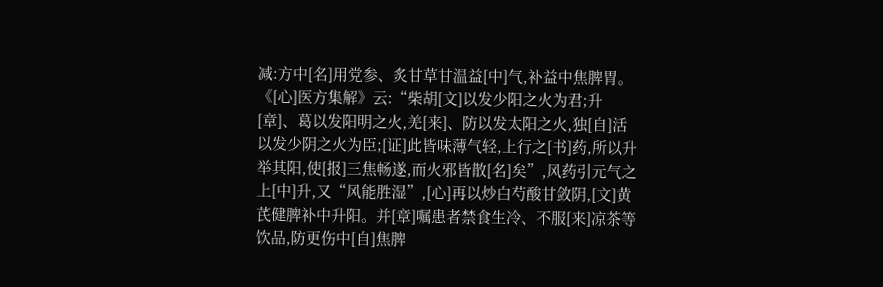减:方中[名]用党参、炙甘草甘温益[中]气,补益中焦脾胃。《[心]医方集解》云:“柴胡[文]以发少阳之火为君;升[章]、葛以发阳明之火,羌[来]、防以发太阳之火,独[自]活以发少阴之火为臣;[证]此皆味薄气轻,上行之[书]药,所以升举其阳,使[报]三焦畅遂,而火邪皆散[名]矣”,风药引元气之上[中]升,又“风能胜湿”,[心]再以炒白芍酸甘敛阴,[文]黄芪健脾补中升阳。并[章]嘱患者禁食生冷、不服[来]凉茶等饮品,防更伤中[自]焦脾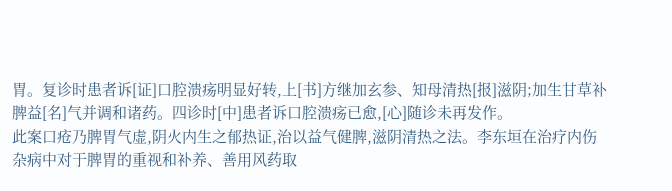胃。复诊时患者诉[证]口腔溃疡明显好转,上[书]方继加玄参、知母清热[报]滋阴;加生甘草补脾益[名]气并调和诸药。四诊时[中]患者诉口腔溃疡已愈,[心]随诊未再发作。
此案口疮乃脾胃气虚,阴火内生之郁热证,治以益气健脾,滋阴清热之法。李东垣在治疗内伤杂病中对于脾胃的重视和补养、善用风药取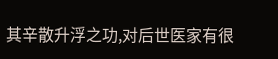其辛散升浮之功,对后世医家有很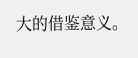大的借鉴意义。